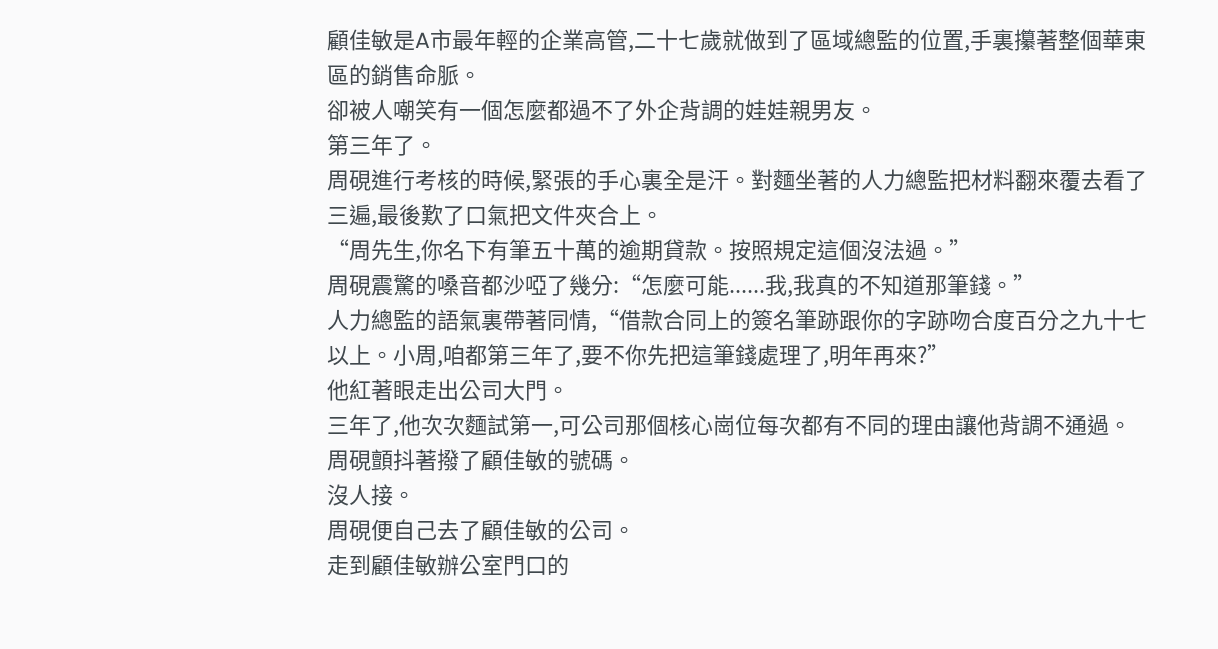顧佳敏是A市最年輕的企業高管,二十七歲就做到了區域總監的位置,手裏攥著整個華東區的銷售命脈。
卻被人嘲笑有一個怎麼都過不了外企背調的娃娃親男友。
第三年了。
周硯進行考核的時候,緊張的手心裏全是汗。對麵坐著的人力總監把材料翻來覆去看了三遍,最後歎了口氣把文件夾合上。
“周先生,你名下有筆五十萬的逾期貸款。按照規定這個沒法過。”
周硯震驚的嗓音都沙啞了幾分:“怎麼可能......我,我真的不知道那筆錢。”
人力總監的語氣裏帶著同情,“借款合同上的簽名筆跡跟你的字跡吻合度百分之九十七以上。小周,咱都第三年了,要不你先把這筆錢處理了,明年再來?”
他紅著眼走出公司大門。
三年了,他次次麵試第一,可公司那個核心崗位每次都有不同的理由讓他背調不通過。
周硯顫抖著撥了顧佳敏的號碼。
沒人接。
周硯便自己去了顧佳敏的公司。
走到顧佳敏辦公室門口的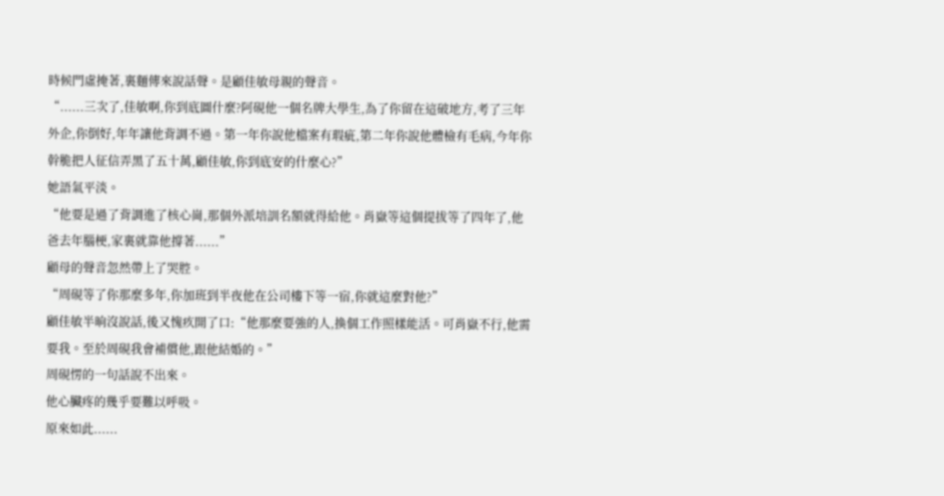時候門虛掩著,裏麵傳來說話聲。是顧佳敏母親的聲音。
“......三次了,佳敏啊,你到底圖什麼?阿硯他一個名牌大學生,為了你留在這破地方,考了三年外企,你倒好,年年讓他背調不過。第一年你說他檔案有瑕疵,第二年你說他體檢有毛病,今年你幹脆把人征信弄黑了五十萬,顧佳敏,你到底安的什麼心?”
她語氣平淡。
“他要是過了背調進了核心崗,那個外派培訓名額就得給他。肖嶽等這個提拔等了四年了,他爸去年腦梗,家裏就靠他撐著......”
顧母的聲音忽然帶上了哭腔。
“周硯等了你那麼多年,你加班到半夜他在公司樓下等一宿,你就這麼對他?”
顧佳敏半晌沒說話,後又愧疚開了口:“他那麼要強的人,換個工作照樣能活。可肖嶽不行,他需要我。至於周硯我會補償他,跟他結婚的。”
周硯愣的一句話說不出來。
他心臟疼的幾乎要難以呼吸。
原來如此......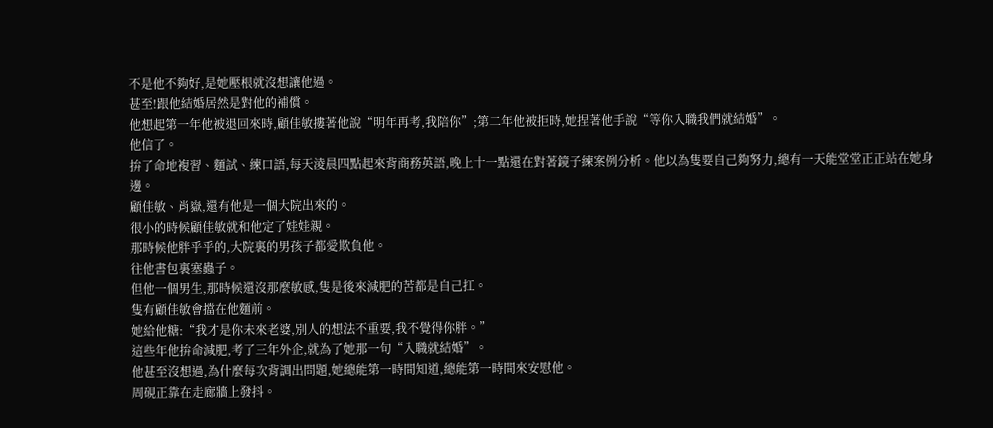不是他不夠好,是她壓根就沒想讓他過。
甚至!跟他結婚居然是對他的補償。
他想起第一年他被退回來時,顧佳敏摟著他說“明年再考,我陪你”;第二年他被拒時,她捏著他手說“等你入職我們就結婚”。
他信了。
拚了命地複習、麵試、練口語,每天淩晨四點起來背商務英語,晚上十一點還在對著鏡子練案例分析。他以為隻要自己夠努力,總有一天能堂堂正正站在她身邊。
顧佳敏、肖嶽,還有他是一個大院出來的。
很小的時候顧佳敏就和他定了娃娃親。
那時候他胖乎乎的,大院裏的男孩子都愛欺負他。
往他書包裏塞蟲子。
但他一個男生,那時候還沒那麼敏感,隻是後來減肥的苦都是自己扛。
隻有顧佳敏會擋在他麵前。
她給他糖:“我才是你未來老婆,別人的想法不重要,我不覺得你胖。”
這些年他拚命減肥,考了三年外企,就為了她那一句“入職就結婚”。
他甚至沒想過,為什麼每次背調出問題,她總能第一時間知道,總能第一時間來安慰他。
周硯正靠在走廊牆上發抖。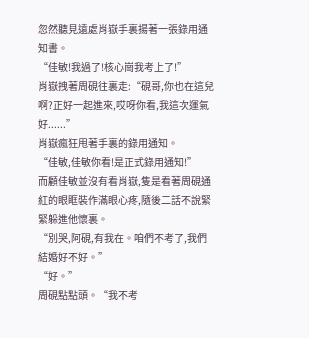忽然聽見遠處肖嶽手裏揚著一張錄用通知書。
“佳敏!我過了!核心崗我考上了!”
肖嶽拽著周硯往裏走:“硯哥,你也在這兒啊?正好一起進來,哎呀你看,我這次運氣好......”
肖嶽瘋狂甩著手裏的錄用通知。
“佳敏,佳敏你看!是正式錄用通知!”
而顧佳敏並沒有看肖嶽,隻是看著周硯通紅的眼眶裝作滿眼心疼,隨後二話不說緊緊躲進他懷裏。
“別哭,阿硯,有我在。咱們不考了,我們結婚好不好。”
“好。”
周硯點點頭。“我不考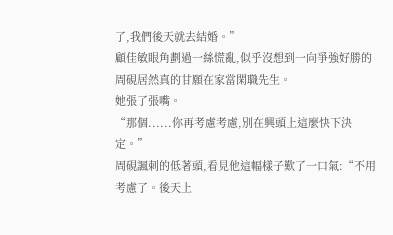了,我們後天就去結婚。”
顧佳敏眼角劃過一絲慌亂,似乎沒想到一向爭強好勝的周硯居然真的甘願在家當閑職先生。
她張了張嘴。
“那個......你再考慮考慮,別在興頭上這麼快下決定。”
周硯諷刺的低著頭,看見他這幅樣子歎了一口氣:“不用考慮了。後天上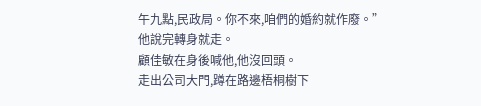午九點,民政局。你不來,咱們的婚約就作廢。”
他說完轉身就走。
顧佳敏在身後喊他,他沒回頭。
走出公司大門,蹲在路邊梧桐樹下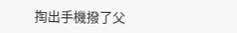掏出手機撥了父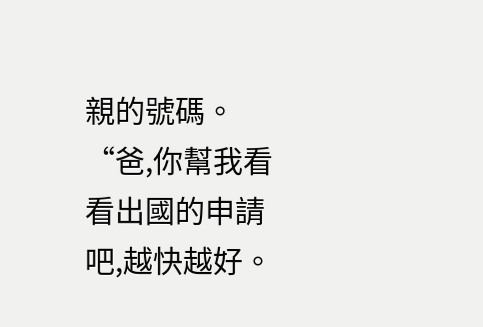親的號碼。
“爸,你幫我看看出國的申請吧,越快越好。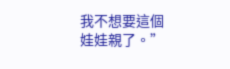我不想要這個娃娃親了。”